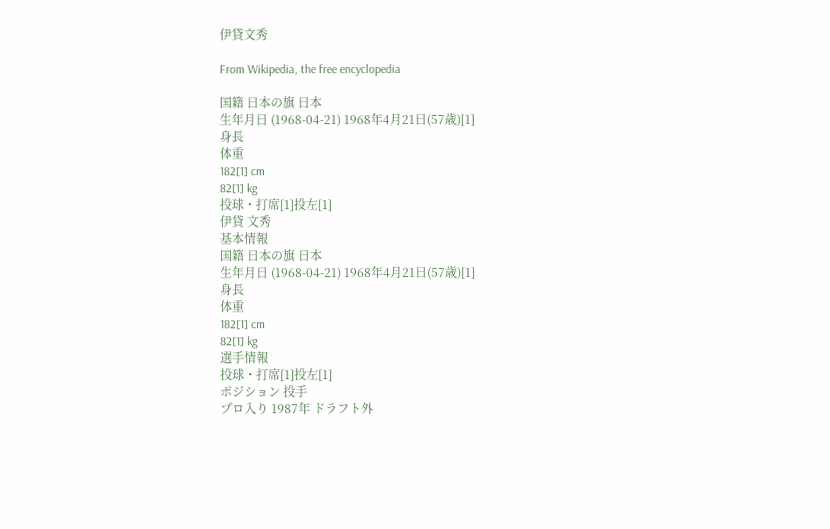伊貸文秀

From Wikipedia, the free encyclopedia

国籍 日本の旗 日本
生年月日 (1968-04-21) 1968年4月21日(57歳)[1]
身長
体重
182[1] cm
82[1] kg
投球・打席[1]投左[1]
伊貸 文秀
基本情報
国籍 日本の旗 日本
生年月日 (1968-04-21) 1968年4月21日(57歳)[1]
身長
体重
182[1] cm
82[1] kg
選手情報
投球・打席[1]投左[1]
ポジション 投手
プロ入り 1987年 ドラフト外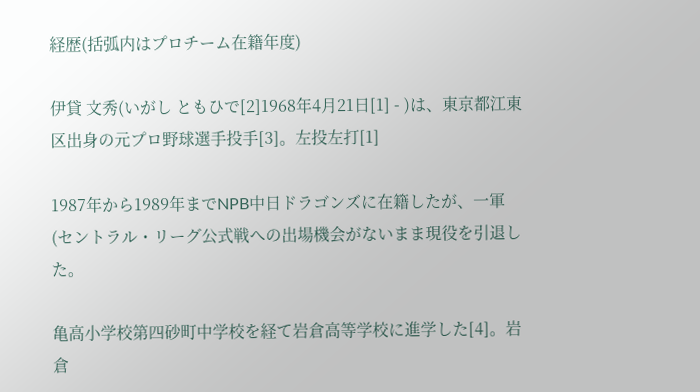経歴(括弧内はプロチーム在籍年度)

伊貸 文秀(いがし ともひで[2]1968年4月21日[1] - )は、東京都江東区出身の元プロ野球選手投手[3]。左投左打[1]

1987年から1989年までNPB中日ドラゴンズに在籍したが、一軍(セントラル・リーグ公式戦への出場機会がないまま現役を引退した。

亀高小学校第四砂町中学校を経て岩倉高等学校に進学した[4]。岩倉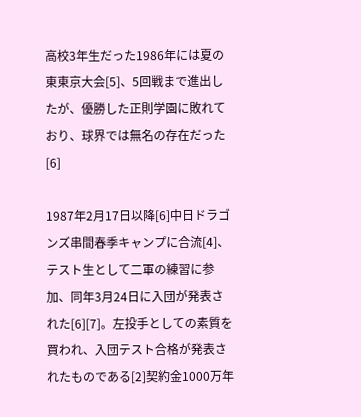高校3年生だった1986年には夏の東東京大会[5]、5回戦まで進出したが、優勝した正則学園に敗れており、球界では無名の存在だった[6]

1987年2月17日以降[6]中日ドラゴンズ串間春季キャンプに合流[4]、テスト生として二軍の練習に参加、同年3月24日に入団が発表された[6][7]。左投手としての素質を買われ、入団テスト合格が発表されたものである[2]契約金1000万年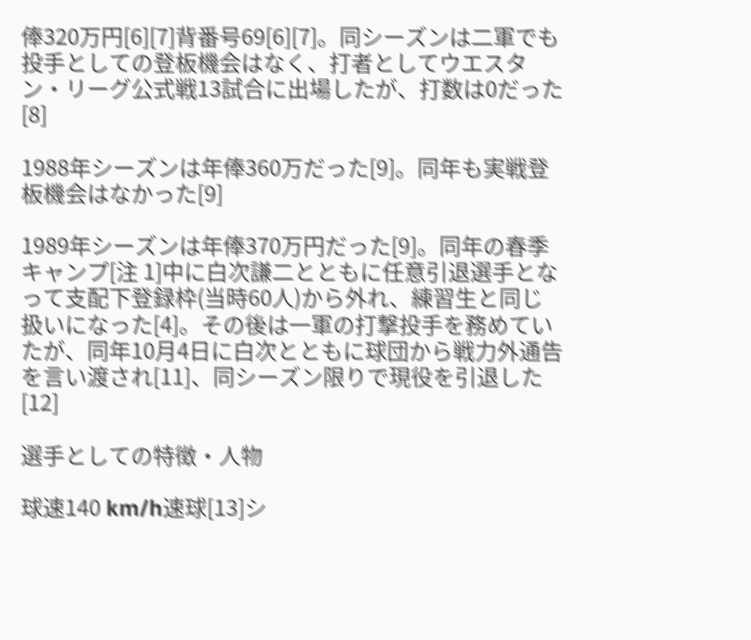俸320万円[6][7]背番号69[6][7]。同シーズンは二軍でも投手としての登板機会はなく、打者としてウエスタン・リーグ公式戦13試合に出場したが、打数は0だった[8]

1988年シーズンは年俸360万だった[9]。同年も実戦登板機会はなかった[9]

1989年シーズンは年俸370万円だった[9]。同年の春季キャンプ[注 1]中に白次謙二とともに任意引退選手となって支配下登録枠(当時60人)から外れ、練習生と同じ扱いになった[4]。その後は一軍の打撃投手を務めていたが、同年10月4日に白次とともに球団から戦力外通告を言い渡され[11]、同シーズン限りで現役を引退した[12]

選手としての特徴・人物

球速140 km/h速球[13]シ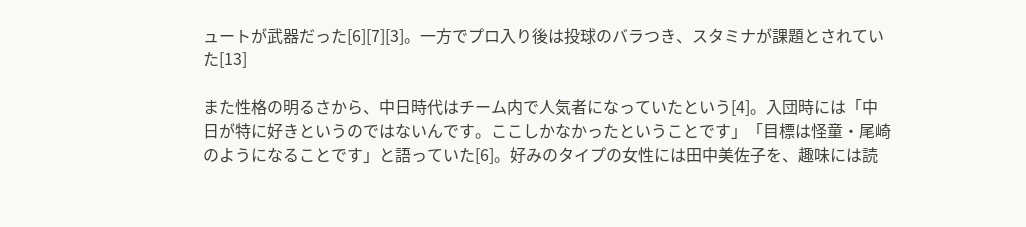ュートが武器だった[6][7][3]。一方でプロ入り後は投球のバラつき、スタミナが課題とされていた[13]

また性格の明るさから、中日時代はチーム内で人気者になっていたという[4]。入団時には「中日が特に好きというのではないんです。ここしかなかったということです」「目標は怪童・尾崎のようになることです」と語っていた[6]。好みのタイプの女性には田中美佐子を、趣味には読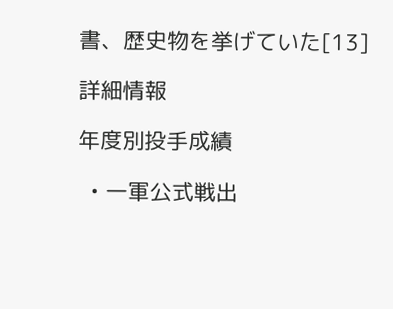書、歴史物を挙げていた[13]

詳細情報

年度別投手成績

  • 一軍公式戦出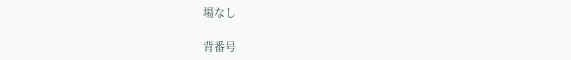場なし

背番号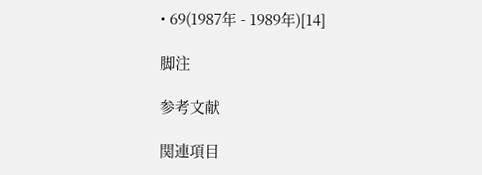• 69(1987年 - 1989年)[14]

脚注

参考文献

関連項目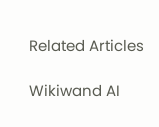Related Articles

Wikiwand AI